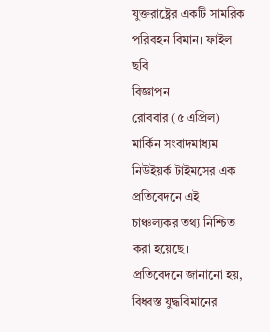যুক্তরাষ্ট্রের একটি সামরিক পরিবহন বিমান। ফাইল ছবি
বিজ্ঞাপন
রোববার (৫ এপ্রিল) মার্কিন সংবাদমাধ্যম নিউইয়র্ক টাইমসের এক প্রতিবেদনে এই চাঞ্চল্যকর তথ্য নিশ্চিত করা হয়েছে।
প্রতিবেদনে জানানো হয়, বিধ্বস্ত যুদ্ধবিমানের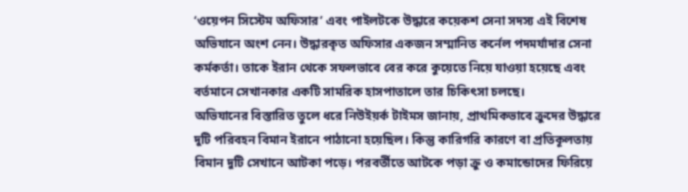‘ওয়েপন সিস্টেম অফিসার’ এবং পাইলটকে উদ্ধারে কয়েকশ সেনা সদস্য এই বিশেষ অভিযানে অংশ নেন। উদ্ধারকৃত অফিসার একজন সম্মানিত কর্নেল পদমর্যাদার সেনা কর্মকর্তা। তাকে ইরান থেকে সফলভাবে বের করে কুয়েতে নিয়ে যাওয়া হয়েছে এবং বর্তমানে সেখানকার একটি সামরিক হাসপাতালে তার চিকিৎসা চলছে।
অভিযানের বিস্তারিত তুলে ধরে নিউইয়র্ক টাইমস জানায়, প্রাথমিকভাবে ক্রুদের উদ্ধারে দুটি পরিবহন বিমান ইরানে পাঠানো হয়েছিল। কিন্তু কারিগরি কারণে বা প্রতিকূলতায় বিমান দুটি সেখানে আটকা পড়ে। পরবর্তীতে আটকে পড়া ক্রু ও কমান্ডোদের ফিরিয়ে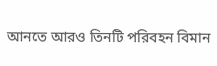আনতে আরও তিনটি পরিবহন বিমান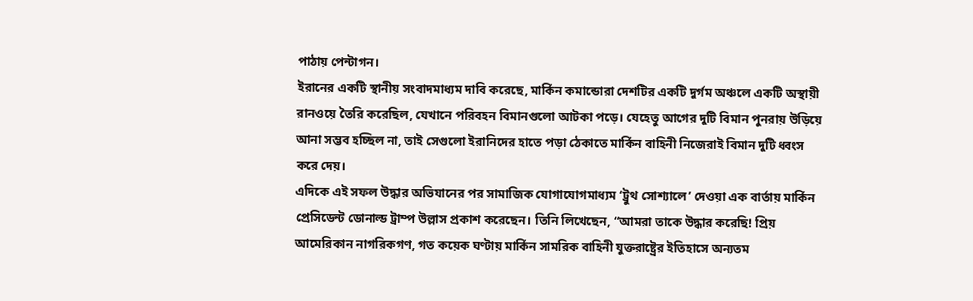পাঠায় পেন্টাগন।
ইরানের একটি স্থানীয় সংবাদমাধ্যম দাবি করেছে, মার্কিন কমান্ডোরা দেশটির একটি দুর্গম অঞ্চলে একটি অস্থায়ী রানওয়ে তৈরি করেছিল, যেখানে পরিবহন বিমানগুলো আটকা পড়ে। যেহেতু আগের দুটি বিমান পুনরায় উড়িয়ে আনা সম্ভব হচ্ছিল না, তাই সেগুলো ইরানিদের হাতে পড়া ঠেকাতে মার্কিন বাহিনী নিজেরাই বিমান দুটি ধ্বংস করে দেয়।
এদিকে এই সফল উদ্ধার অভিযানের পর সামাজিক যোগাযোগমাধ্যম ‘ট্রুথ সোশ্যালে’ দেওয়া এক বার্তায় মার্কিন প্রেসিডেন্ট ডোনাল্ড ট্রাম্প উল্লাস প্রকাশ করেছেন। তিনি লিখেছেন, “আমরা তাকে উদ্ধার করেছি! প্রিয় আমেরিকান নাগরিকগণ, গত কয়েক ঘণ্টায় মার্কিন সামরিক বাহিনী যুক্তরাষ্ট্রের ইতিহাসে অন্যতম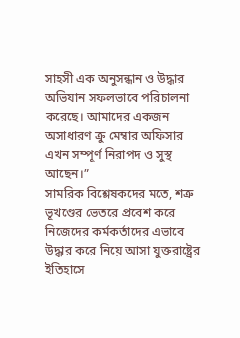সাহসী এক অনুসন্ধান ও উদ্ধার অভিযান সফলভাবে পরিচালনা করেছে। আমাদের একজন অসাধারণ ক্রু মেম্বার অফিসার এখন সম্পূর্ণ নিরাপদ ও সুস্থ আছেন।”
সামরিক বিশ্লেষকদের মতে, শত্রু ভূখণ্ডের ভেতরে প্রবেশ করে নিজেদের কর্মকর্তাদের এভাবে উদ্ধার করে নিয়ে আসা যুক্তরাষ্ট্রের ইতিহাসে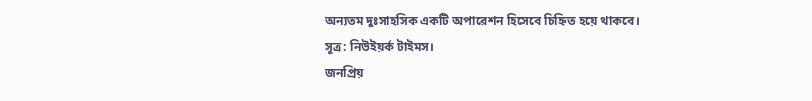অন্যতম দুঃসাহসিক একটি অপারেশন হিসেবে চিহ্নিত হয়ে থাকবে।
সূত্র: নিউইয়র্ক টাইমস।
জনপ্রিয়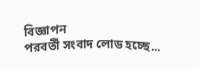বিজ্ঞাপন
পরবর্তী সংবাদ লোড হচ্ছে...